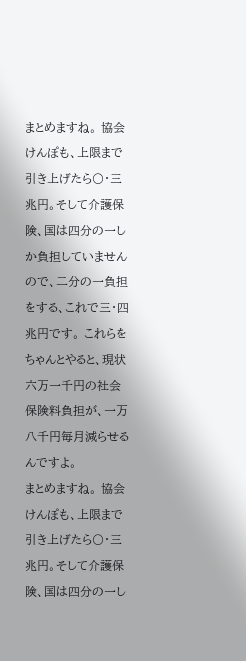まとめますね。 協会けんぽも、上限まで引き上げたら〇・三兆円。そして介護保険、国は四分の一しか負担していませんので、二分の一負担をする、これで三・四兆円です。 これらをちゃんとやると、現状六万一千円の社会保険料負担が、一万八千円毎月減らせるんですよ。
まとめますね。 協会けんぽも、上限まで引き上げたら〇・三兆円。そして介護保険、国は四分の一し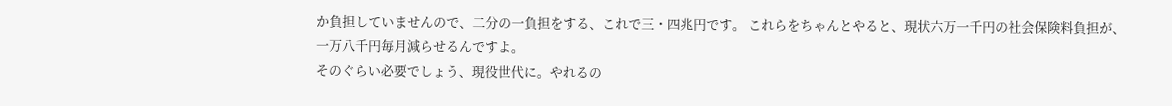か負担していませんので、二分の一負担をする、これで三・四兆円です。 これらをちゃんとやると、現状六万一千円の社会保険料負担が、一万八千円毎月減らせるんですよ。
そのぐらい必要でしょう、現役世代に。やれるの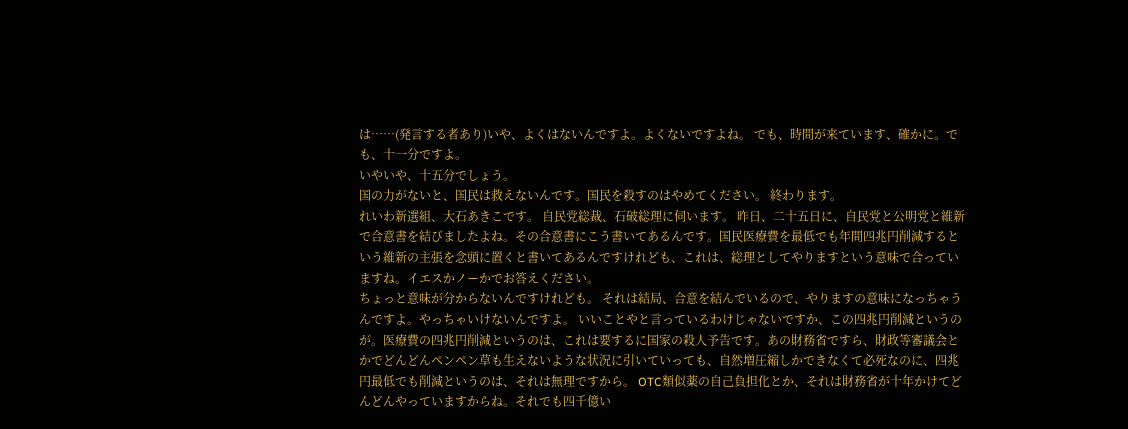は……(発言する者あり)いや、よくはないんですよ。よくないですよね。 でも、時間が来ています、確かに。でも、十一分ですよ。
いやいや、十五分でしょう。
国の力がないと、国民は救えないんです。国民を殺すのはやめてください。 終わります。
れいわ新選組、大石あきこです。 自民党総裁、石破総理に伺います。 昨日、二十五日に、自民党と公明党と維新で合意書を結びましたよね。その合意書にこう書いてあるんです。国民医療費を最低でも年間四兆円削減するという維新の主張を念頭に置くと書いてあるんですけれども、これは、総理としてやりますという意味で合っていますね。イエスかノーかでお答えください。
ちょっと意味が分からないんですけれども。 それは結局、合意を結んでいるので、やりますの意味になっちゃうんですよ。やっちゃいけないんですよ。 いいことやと言っているわけじゃないですか、この四兆円削減というのが。医療費の四兆円削減というのは、これは要するに国家の殺人予告です。あの財務省ですら、財政等審議会とかでどんどんペンペン草も生えないような状況に引いていっても、自然増圧縮しかできなくて必死なのに、四兆円最低でも削減というのは、それは無理ですから。 OTC類似薬の自己負担化とか、それは財務省が十年かけてどんどんやっていますからね。それでも四千億い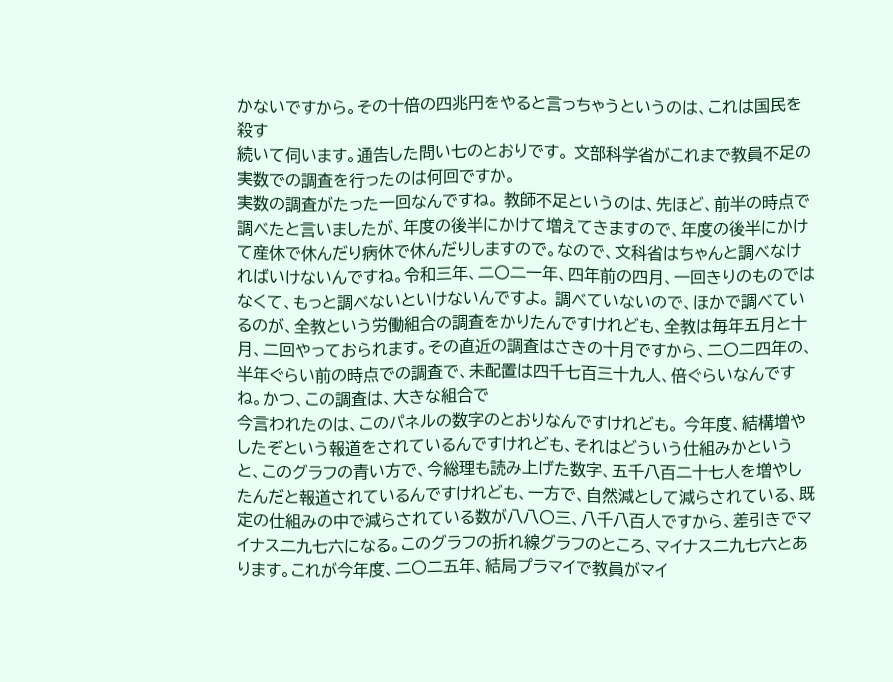かないですから。その十倍の四兆円をやると言っちゃうというのは、これは国民を殺す
続いて伺います。通告した問い七のとおりです。 文部科学省がこれまで教員不足の実数での調査を行ったのは何回ですか。
実数の調査がたった一回なんですね。 教師不足というのは、先ほど、前半の時点で調べたと言いましたが、年度の後半にかけて増えてきますので、年度の後半にかけて産休で休んだり病休で休んだりしますので。なので、文科省はちゃんと調べなければいけないんですね。令和三年、二〇二一年、四年前の四月、一回きりのものではなくて、もっと調べないといけないんですよ。 調べていないので、ほかで調べているのが、全教という労働組合の調査をかりたんですけれども、全教は毎年五月と十月、二回やっておられます。その直近の調査はさきの十月ですから、二〇二四年の、半年ぐらい前の時点での調査で、未配置は四千七百三十九人、倍ぐらいなんですね。かつ、この調査は、大きな組合で
今言われたのは、このパネルの数字のとおりなんですけれども。 今年度、結構増やしたぞという報道をされているんですけれども、それはどういう仕組みかというと、このグラフの青い方で、今総理も読み上げた数字、五千八百二十七人を増やしたんだと報道されているんですけれども、一方で、自然減として減らされている、既定の仕組みの中で減らされている数が八八〇三、八千八百人ですから、差引きでマイナス二九七六になる。このグラフの折れ線グラフのところ、マイナス二九七六とあります。これが今年度、二〇二五年、結局プラマイで教員がマイ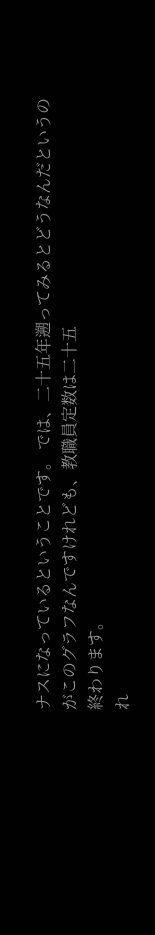ナスになっているということです。 では、二十五年遡ってみるとどうなんだというのがこのグラフなんですけれども、教職員定数は二十五
終わります。
れ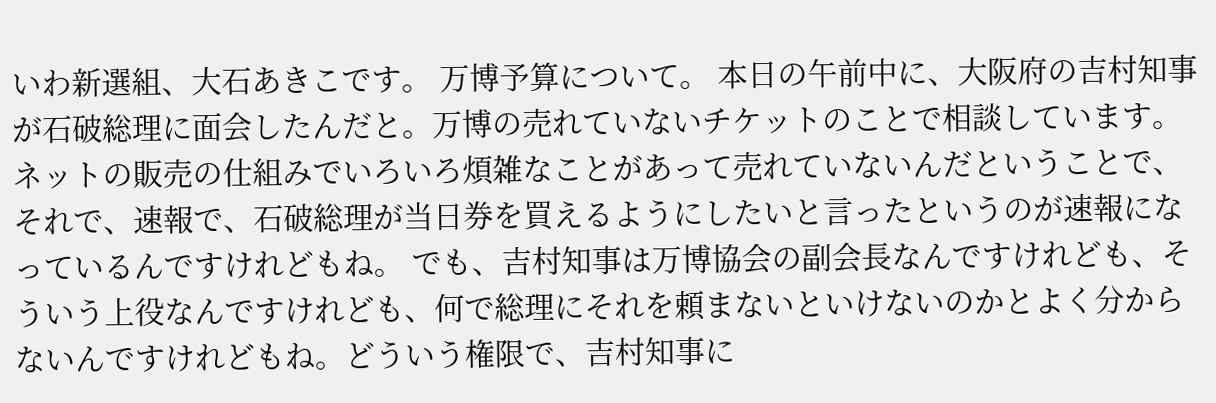いわ新選組、大石あきこです。 万博予算について。 本日の午前中に、大阪府の吉村知事が石破総理に面会したんだと。万博の売れていないチケットのことで相談しています。ネットの販売の仕組みでいろいろ煩雑なことがあって売れていないんだということで、それで、速報で、石破総理が当日券を買えるようにしたいと言ったというのが速報になっているんですけれどもね。 でも、吉村知事は万博協会の副会長なんですけれども、そういう上役なんですけれども、何で総理にそれを頼まないといけないのかとよく分からないんですけれどもね。どういう権限で、吉村知事に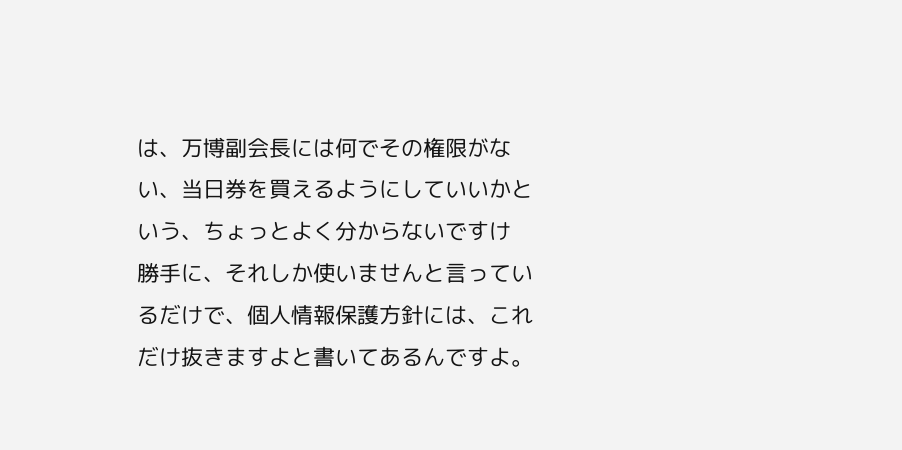は、万博副会長には何でその権限がない、当日券を買えるようにしていいかという、ちょっとよく分からないですけ
勝手に、それしか使いませんと言っているだけで、個人情報保護方針には、これだけ抜きますよと書いてあるんですよ。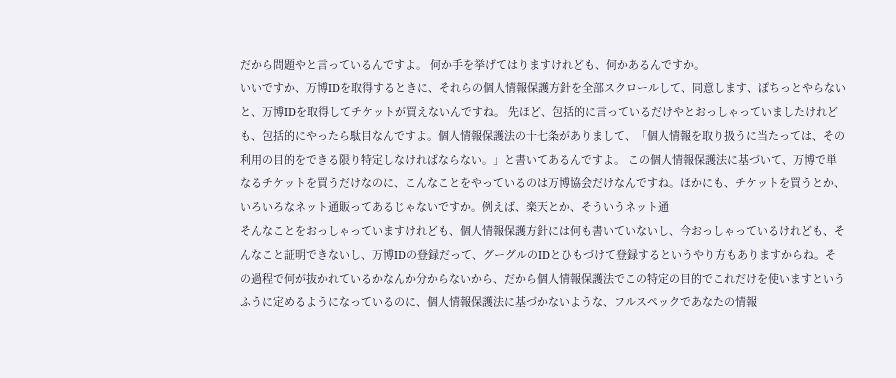だから問題やと言っているんですよ。 何か手を挙げてはりますけれども、何かあるんですか。
いいですか、万博IDを取得するときに、それらの個人情報保護方針を全部スクロールして、同意します、ぽちっとやらないと、万博IDを取得してチケットが買えないんですね。 先ほど、包括的に言っているだけやとおっしゃっていましたけれども、包括的にやったら駄目なんですよ。個人情報保護法の十七条がありまして、「個人情報を取り扱うに当たっては、その利用の目的をできる限り特定しなければならない。」と書いてあるんですよ。 この個人情報保護法に基づいて、万博で単なるチケットを買うだけなのに、こんなことをやっているのは万博協会だけなんですね。ほかにも、チケットを買うとか、いろいろなネット通販ってあるじゃないですか。例えば、楽天とか、そういうネット通
そんなことをおっしゃっていますけれども、個人情報保護方針には何も書いていないし、今おっしゃっているけれども、そんなこと証明できないし、万博IDの登録だって、グーグルのIDとひもづけて登録するというやり方もありますからね。その過程で何が抜かれているかなんか分からないから、だから個人情報保護法でこの特定の目的でこれだけを使いますというふうに定めるようになっているのに、個人情報保護法に基づかないような、フルスペックであなたの情報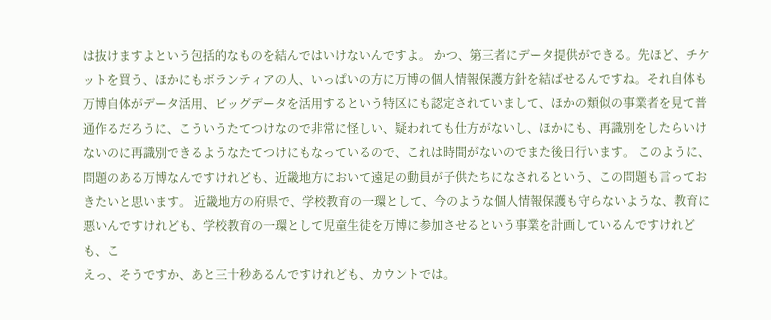は抜けますよという包括的なものを結んではいけないんですよ。 かつ、第三者にデータ提供ができる。先ほど、チケットを買う、ほかにもボランティアの人、いっぱいの方に万博の個人情報保護方針を結ばせるんですね。それ自体も
万博自体がデータ活用、ビッグデータを活用するという特区にも認定されていまして、ほかの類似の事業者を見て普通作るだろうに、こういうたてつけなので非常に怪しい、疑われても仕方がないし、ほかにも、再識別をしたらいけないのに再識別できるようなたてつけにもなっているので、これは時間がないのでまた後日行います。 このように、問題のある万博なんですけれども、近畿地方において遠足の動員が子供たちになされるという、この問題も言っておきたいと思います。 近畿地方の府県で、学校教育の一環として、今のような個人情報保護も守らないような、教育に悪いんですけれども、学校教育の一環として児童生徒を万博に参加させるという事業を計画しているんですけれども、こ
えっ、そうですか、あと三十秒あるんですけれども、カウントでは。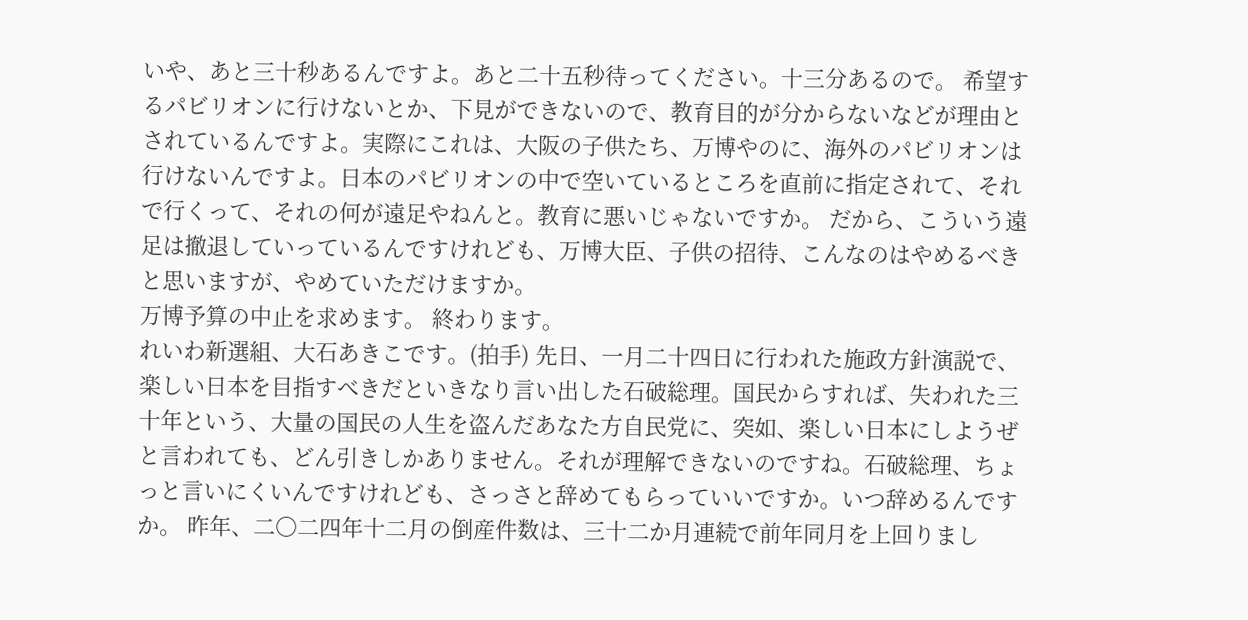いや、あと三十秒あるんですよ。あと二十五秒待ってください。十三分あるので。 希望するパビリオンに行けないとか、下見ができないので、教育目的が分からないなどが理由とされているんですよ。実際にこれは、大阪の子供たち、万博やのに、海外のパビリオンは行けないんですよ。日本のパビリオンの中で空いているところを直前に指定されて、それで行くって、それの何が遠足やねんと。教育に悪いじゃないですか。 だから、こういう遠足は撤退していっているんですけれども、万博大臣、子供の招待、こんなのはやめるべきと思いますが、やめていただけますか。
万博予算の中止を求めます。 終わります。
れいわ新選組、大石あきこです。(拍手) 先日、一月二十四日に行われた施政方針演説で、楽しい日本を目指すべきだといきなり言い出した石破総理。国民からすれば、失われた三十年という、大量の国民の人生を盗んだあなた方自民党に、突如、楽しい日本にしようぜと言われても、どん引きしかありません。それが理解できないのですね。石破総理、ちょっと言いにくいんですけれども、さっさと辞めてもらっていいですか。いつ辞めるんですか。 昨年、二〇二四年十二月の倒産件数は、三十二か月連続で前年同月を上回りまし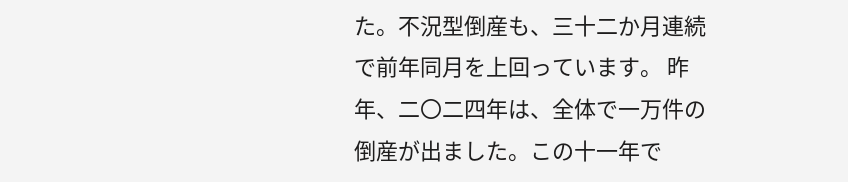た。不況型倒産も、三十二か月連続で前年同月を上回っています。 昨年、二〇二四年は、全体で一万件の倒産が出ました。この十一年で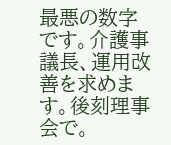最悪の数字です。介護事
議長、運用改善を求めます。後刻理事会で。